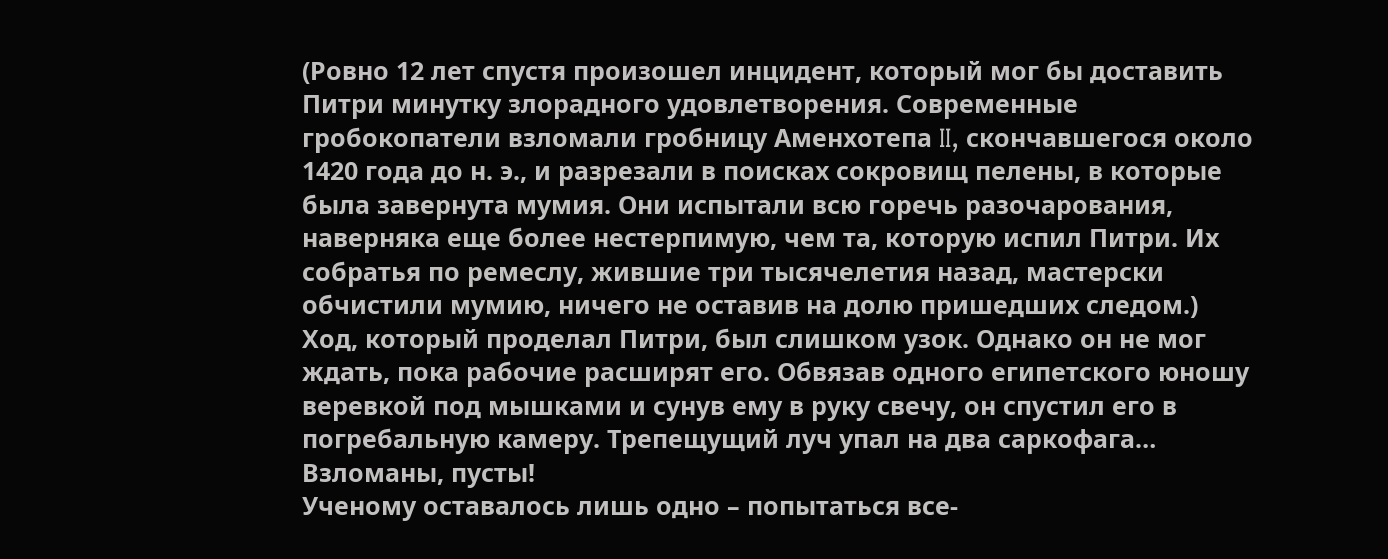(Ровно 12 лет спустя произошел инцидент, который мог бы доставить Питри минутку злорадного удовлетворения. Современные гробокопатели взломали гробницу Аменхотепа II, скончавшегося около 1420 года до н. э., и разрезали в поисках сокровищ пелены, в которые была завернута мумия. Они испытали всю горечь разочарования, наверняка еще более нестерпимую, чем та, которую испил Питри. Их собратья по ремеслу, жившие три тысячелетия назад, мастерски обчистили мумию, ничего не оставив на долю пришедших следом.)
Ход, который проделал Питри, был слишком узок. Однако он не мог ждать, пока рабочие расширят его. Обвязав одного египетского юношу веревкой под мышками и сунув ему в руку свечу, он спустил его в погребальную камеру. Трепещущий луч упал на два саркофага… Взломаны, пусты!
Ученому оставалось лишь одно – попытаться все-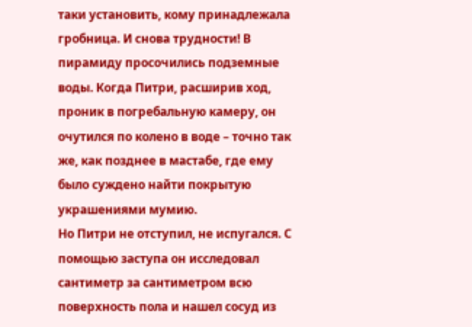таки установить, кому принадлежала гробница. И снова трудности! В пирамиду просочились подземные воды. Когда Питри, расширив ход, проник в погребальную камеру, он очутился по колено в воде – точно так же, как позднее в мастабе, где ему было суждено найти покрытую украшениями мумию.
Но Питри не отступил, не испугался. С помощью заступа он исследовал сантиметр за сантиметром всю поверхность пола и нашел сосуд из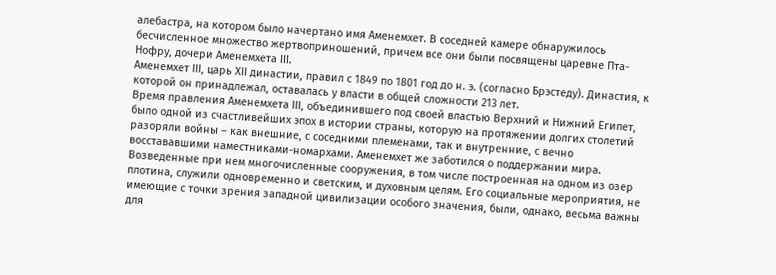алебастра, на котором было начертано имя Аменемхет. В соседней камере обнаружилось бесчисленное множество жертвоприношений, причем все они были посвящены царевне Пта-Нофру, дочери Аменемхета III.
Аменемхет III, царь XII династии, правил с 1849 по 1801 год до н. э. (согласно Брэстеду). Династия, к которой он принадлежал, оставалась у власти в общей сложности 213 лет.
Время правления Аменемхета III, объединившего под своей властью Верхний и Нижний Египет, было одной из счастливейших эпох в истории страны, которую на протяжении долгих столетий разоряли войны – как внешние, с соседними племенами, так и внутренние, с вечно восстававшими наместниками-номархами. Аменемхет же заботился о поддержании мира.
Возведенные при нем многочисленные сооружения, в том числе построенная на одном из озер плотина, служили одновременно и светским, и духовным целям. Его социальные мероприятия, не имеющие с точки зрения западной цивилизации особого значения, были, однако, весьма важны для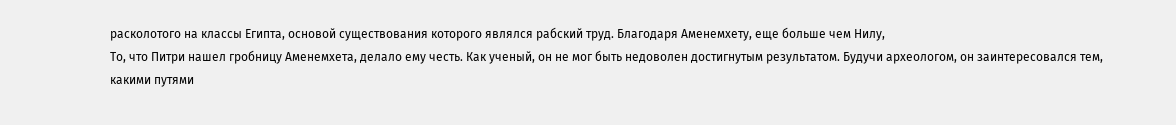расколотого на классы Египта, основой существования которого являлся рабский труд. Благодаря Аменемхету, еще больше чем Нилу,
То, что Питри нашел гробницу Аменемхета, делало ему честь. Как ученый, он не мог быть недоволен достигнутым результатом. Будучи археологом, он заинтересовался тем, какими путями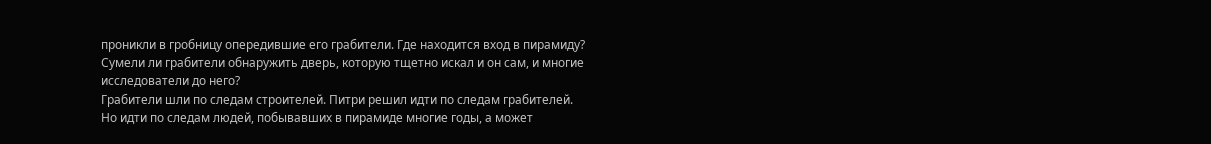проникли в гробницу опередившие его грабители. Где находится вход в пирамиду? Сумели ли грабители обнаружить дверь, которую тщетно искал и он сам, и многие исследователи до него?
Грабители шли по следам строителей. Питри решил идти по следам грабителей. Но идти по следам людей, побывавших в пирамиде многие годы, а может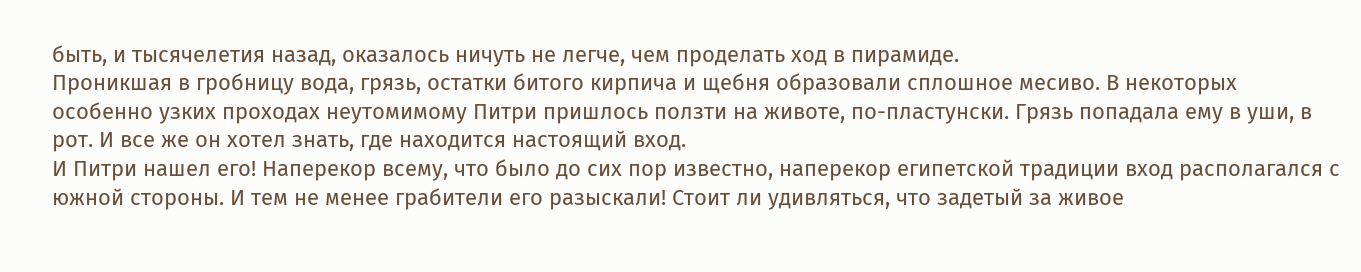быть, и тысячелетия назад, оказалось ничуть не легче, чем проделать ход в пирамиде.
Проникшая в гробницу вода, грязь, остатки битого кирпича и щебня образовали сплошное месиво. В некоторых особенно узких проходах неутомимому Питри пришлось ползти на животе, по-пластунски. Грязь попадала ему в уши, в рот. И все же он хотел знать, где находится настоящий вход.
И Питри нашел его! Наперекор всему, что было до сих пор известно, наперекор египетской традиции вход располагался с южной стороны. И тем не менее грабители его разыскали! Стоит ли удивляться, что задетый за живое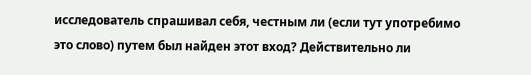исследователь спрашивал себя, честным ли (если тут употребимо это слово) путем был найден этот вход? Действительно ли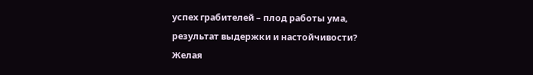успех грабителей – плод работы ума, результат выдержки и настойчивости?
Желая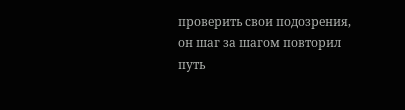проверить свои подозрения, он шаг за шагом повторил путь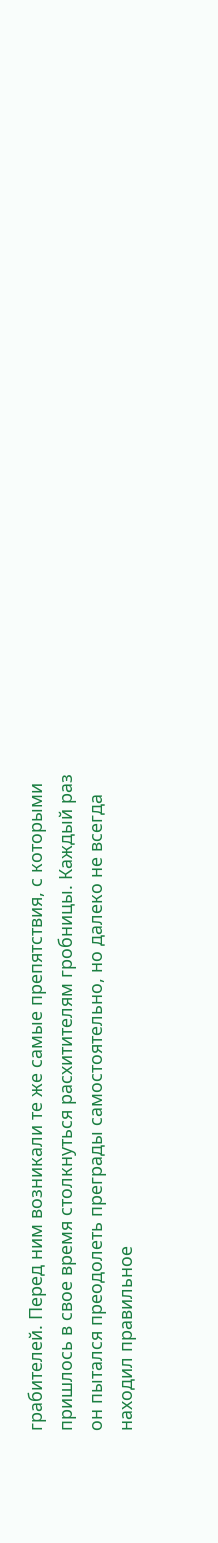грабителей. Перед ним возникали те же самые препятствия, с которыми пришлось в свое время столкнуться расхитителям гробницы. Каждый раз он пытался преодолеть преграды самостоятельно, но далеко не всегда находил правильное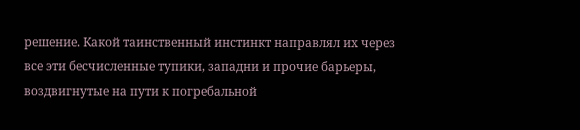решение. Какой таинственный инстинкт направлял их через все эти бесчисленные тупики, западни и прочие барьеры, воздвигнутые на пути к погребальной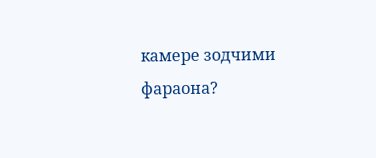камере зодчими фараона?